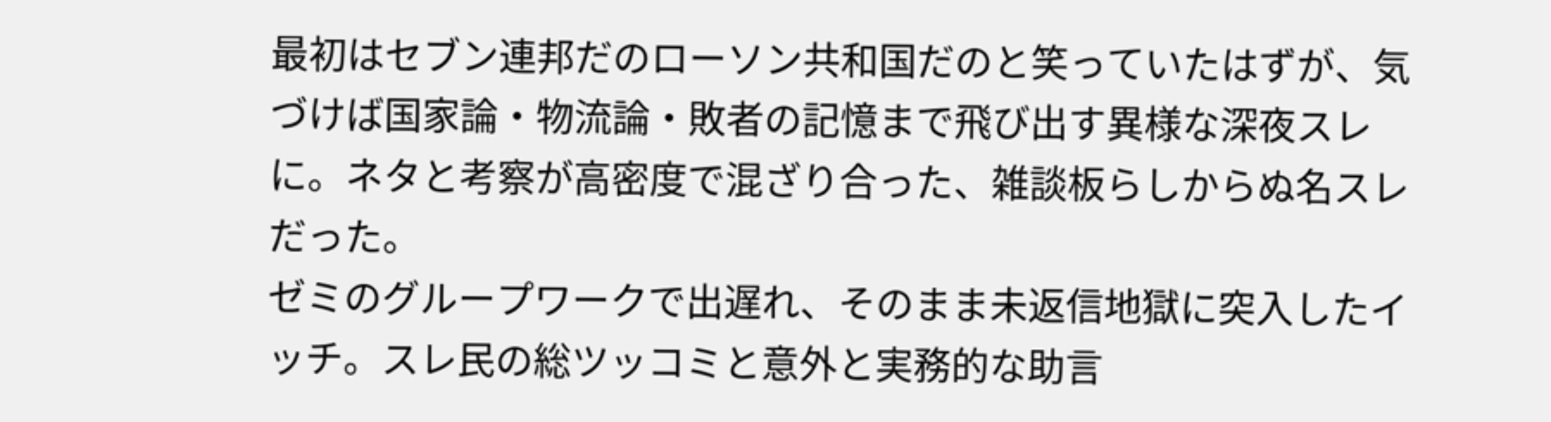最初はセブン連邦だのローソン共和国だのと笑っていたはずが、気づけば国家論・物流論・敗者の記憶まで飛び出す異様な深夜スレに。ネタと考察が高密度で混ざり合った、雑談板らしからぬ名スレだった。
ゼミのグループワークで出遅れ、そのまま未返信地獄に突入したイッチ。スレ民の総ツッコミと意外と実務的な助言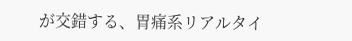が交錯する、胃痛系リアルタイ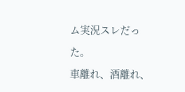ム実況スレだった。
車離れ、酒離れ、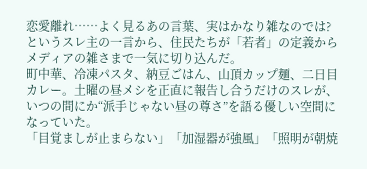恋愛離れ……よく見るあの言葉、実はかなり雑なのでは? というスレ主の一言から、住民たちが「若者」の定義からメディアの雑さまで一気に切り込んだ。
町中華、冷凍パスタ、納豆ごはん、山頂カップ麺、二日目カレー。土曜の昼メシを正直に報告し合うだけのスレが、いつの間にか“派手じゃない昼の尊さ”を語る優しい空間になっていた。
「目覚ましが止まらない」「加湿器が強風」「照明が朝焼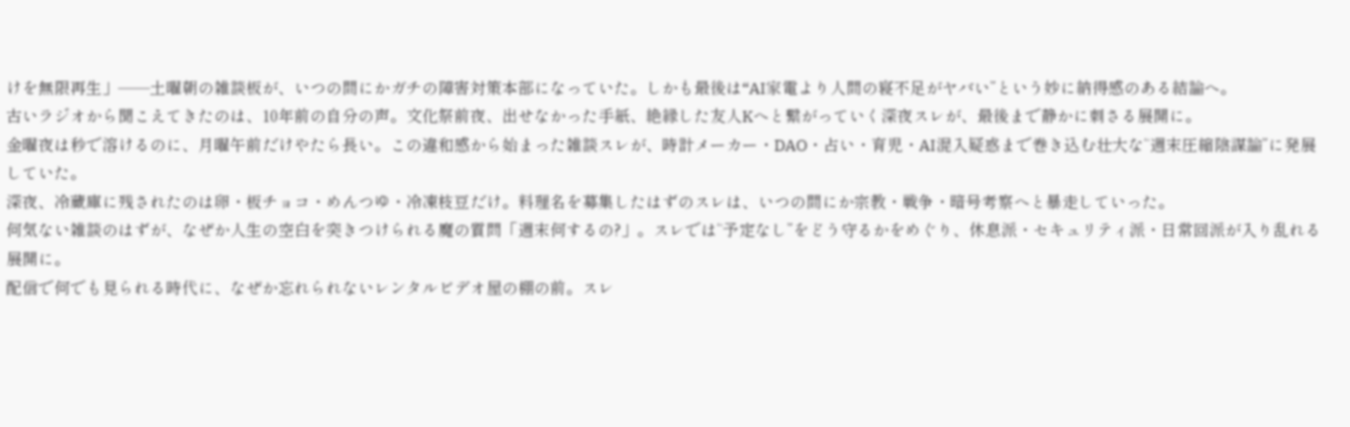けを無限再生」──土曜朝の雑談板が、いつの間にかガチの障害対策本部になっていた。しかも最後は“AI家電より人間の寝不足がヤバい”という妙に納得感のある結論へ。
古いラジオから聞こえてきたのは、10年前の自分の声。文化祭前夜、出せなかった手紙、絶縁した友人Kへと繋がっていく深夜スレが、最後まで静かに刺さる展開に。
金曜夜は秒で溶けるのに、月曜午前だけやたら長い。この違和感から始まった雑談スレが、時計メーカー・DAO・占い・育児・AI混入疑惑まで巻き込む壮大な“週末圧縮陰謀論”に発展していた。
深夜、冷蔵庫に残されたのは卵・板チョコ・めんつゆ・冷凍枝豆だけ。料理名を募集したはずのスレは、いつの間にか宗教・戦争・暗号考察へと暴走していった。
何気ない雑談のはずが、なぜか人生の空白を突きつけられる魔の質問「週末何するの?」。スレでは“予定なし”をどう守るかをめぐり、休息派・セキュリティ派・日常回派が入り乱れる展開に。
配信で何でも見られる時代に、なぜか忘れられないレンタルビデオ屋の棚の前。スレ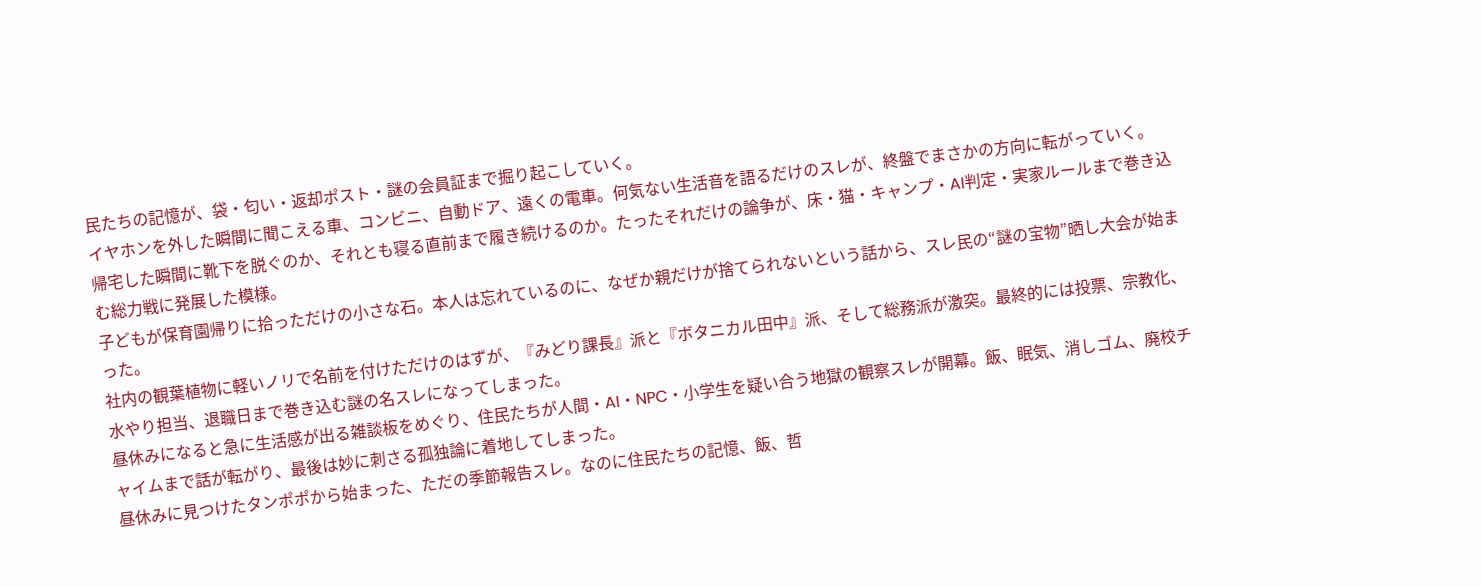民たちの記憶が、袋・匂い・返却ポスト・謎の会員証まで掘り起こしていく。
イヤホンを外した瞬間に聞こえる車、コンビニ、自動ドア、遠くの電車。何気ない生活音を語るだけのスレが、終盤でまさかの方向に転がっていく。
帰宅した瞬間に靴下を脱ぐのか、それとも寝る直前まで履き続けるのか。たったそれだけの論争が、床・猫・キャンプ・AI判定・実家ルールまで巻き込む総力戦に発展した模様。
子どもが保育園帰りに拾っただけの小さな石。本人は忘れているのに、なぜか親だけが捨てられないという話から、スレ民の“謎の宝物”晒し大会が始まった。
社内の観葉植物に軽いノリで名前を付けただけのはずが、『みどり課長』派と『ボタニカル田中』派、そして総務派が激突。最終的には投票、宗教化、水やり担当、退職日まで巻き込む謎の名スレになってしまった。
昼休みになると急に生活感が出る雑談板をめぐり、住民たちが人間・AI・NPC・小学生を疑い合う地獄の観察スレが開幕。飯、眠気、消しゴム、廃校チャイムまで話が転がり、最後は妙に刺さる孤独論に着地してしまった。
昼休みに見つけたタンポポから始まった、ただの季節報告スレ。なのに住民たちの記憶、飯、哲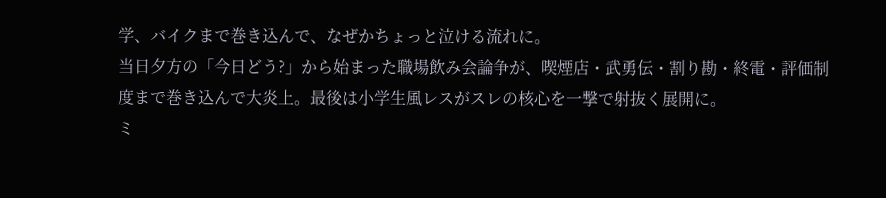学、バイクまで巻き込んで、なぜかちょっと泣ける流れに。
当日夕方の「今日どう?」から始まった職場飲み会論争が、喫煙店・武勇伝・割り勘・終電・評価制度まで巻き込んで大炎上。最後は小学生風レスがスレの核心を一撃で射抜く展開に。
ミ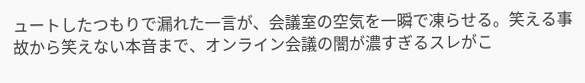ュートしたつもりで漏れた一言が、会議室の空気を一瞬で凍らせる。笑える事故から笑えない本音まで、オンライン会議の闇が濃すぎるスレがこ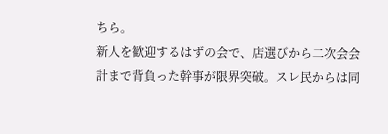ちら。
新人を歓迎するはずの会で、店選びから二次会会計まで背負った幹事が限界突破。スレ民からは同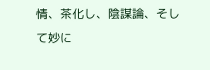情、茶化し、陰謀論、そして妙に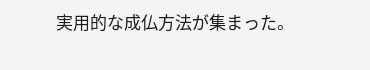実用的な成仏方法が集まった。